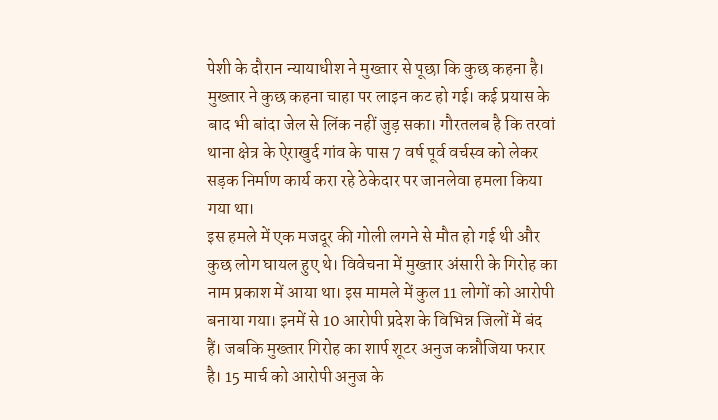पेशी के दौरान न्यायाधीश ने मुख्तार से पूछा कि कुछ कहना है। मुख्तार ने कुछ कहना चाहा पर लाइन कट हो गई। कई प्रयास के बाद भी बांदा जेल से लिंक नहीं जुड़ सका। गौरतलब है कि तरवां थाना क्षेत्र के ऐराखुर्द गांव के पास 7 वर्ष पूर्व वर्चस्व को लेकर सड़क निर्माण कार्य करा रहे ठेकेदार पर जानलेवा हमला किया गया था।
इस हमले में एक मजदूर की गोली लगने से मौत हो गई थी और कुछ लोग घायल हुए थे। विवेचना में मुख्तार अंसारी के गिरोह का नाम प्रकाश में आया था। इस मामले में कुल 11 लोगों को आरोपी बनाया गया। इनमें से 10 आरोपी प्रदेश के विभिन्न जिलों में बंद हैं। जबकि मुख्तार गिरोह का शार्प शूटर अनुज कन्नौजिया फरार है। 15 मार्च को आरोपी अनुज के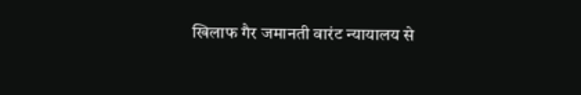खिलाफ गैर जमानती वारंट न्यायालय से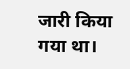जारी किया गया था।